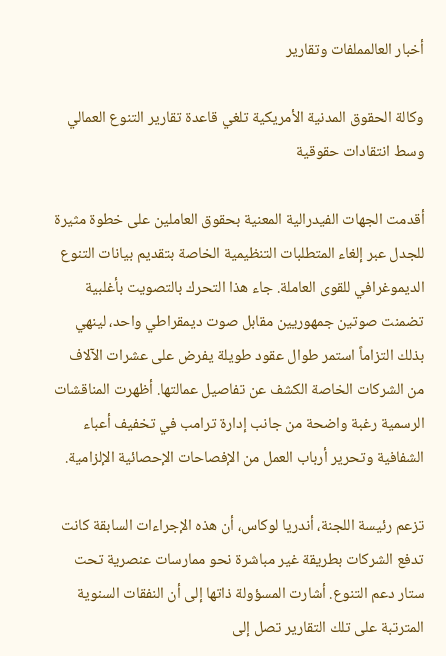أخبار العالمملفات وتقارير

وكالة الحقوق المدنية الأمريكية تلغي قاعدة تقارير التنوع العمالي وسط انتقادات حقوقية

أقدمت الجهات الفيدرالية المعنية بحقوق العاملين على خطوة مثيرة للجدل عبر إلغاء المتطلبات التنظيمية الخاصة بتقديم بيانات التنوع الديموغرافي للقوى العاملة. جاء هذا التحرك بالتصويت بأغلبية تضمنت صوتين جمهوريين مقابل صوت ديمقراطي واحد، لينهي بذلك التزاماً استمر طوال عقود طويلة يفرض على عشرات الآلاف من الشركات الخاصة الكشف عن تفاصيل عمالتها. أظهرت المناقشات الرسمية رغبة واضحة من جانب إدارة ترامب في تخفيف أعباء الشفافية وتحرير أرباب العمل من الإفصاحات الإحصائية الإلزامية.

تزعم رئيسة اللجنة، أندريا لوكاس، أن هذه الإجراءات السابقة كانت تدفع الشركات بطريقة غير مباشرة نحو ممارسات عنصرية تحت ستار دعم التنوع. أشارت المسؤولة ذاتها إلى أن النفقات السنوية المترتبة على تلك التقارير تصل إلى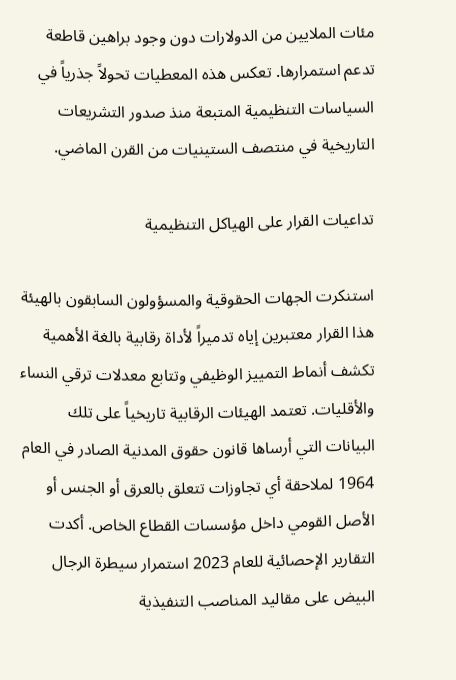مئات الملايين من الدولارات دون وجود براهين قاطعة تدعم استمرارها. تعكس هذه المعطيات تحولاً جذرياً في السياسات التنظيمية المتبعة منذ صدور التشريعات التاريخية في منتصف الستينيات من القرن الماضي.

تداعيات القرار على الهياكل التنظيمية

استنكرت الجهات الحقوقية والمسؤولون السابقون بالهيئة هذا القرار معتبرين إياه تدميراً لأداة رقابية بالغة الأهمية تكشف أنماط التمييز الوظيفي وتتابع معدلات ترقي النساء والأقليات. تعتمد الهيئات الرقابية تاريخياً على تلك البيانات التي أرساها قانون حقوق المدنية الصادر في العام 1964 لملاحقة أي تجاوزات تتعلق بالعرق أو الجنس أو الأصل القومي داخل مؤسسات القطاع الخاص. أكدت التقارير الإحصائية للعام 2023 استمرار سيطرة الرجال البيض على مقاليد المناصب التنفيذية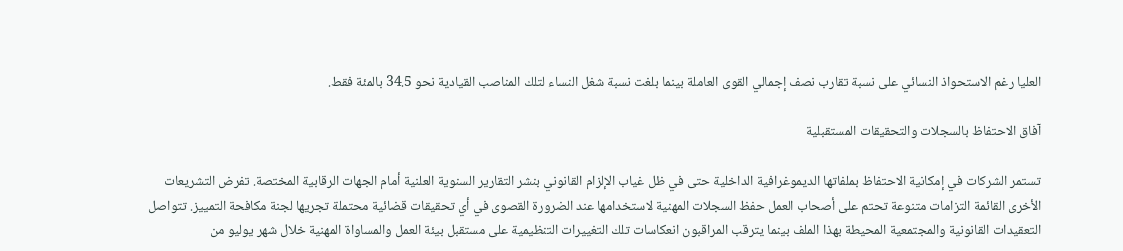العليا رغم الاستحواذ النسائي على نسبة تقارب نصف إجمالي القوى العاملة بينما بلغت نسبة شغل النساء لتلك المناصب القيادية نحو 34.5 بالمئة فقط.

آفاق الاحتفاظ بالسجلات والتحقيقات المستقبلية

تستمر الشركات في إمكانية الاحتفاظ بملفاتها الديموغرافية الداخلية حتى في ظل غياب الإلزام القانوني بنشر التقارير السنوية العلنية أمام الجهات الرقابية المختصة. تفرض التشريعات الأخرى القائمة التزامات متنوعة تحتم على أصحاب العمل حفظ السجلات المهنية لاستخدامها عند الضرورة القصوى في أي تحقيقات قضائية محتملة تجريها لجنة مكافحة التمييز. تتواصل التعقيدات القانونية والمجتمعية المحيطة بهذا الملف بينما يترقب المراقبون انعكاسات تلك التغييرات التنظيمية على مستقبل بيئة العمل والمساواة المهنية خلال شهر يوليو من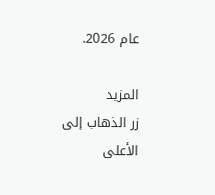عام 2026.

المزيد
زر الذهاب إلى الأعلى